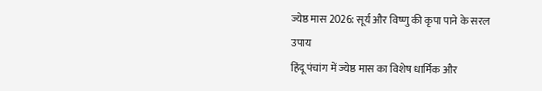ज्येष्ठ मास 2026: सूर्य और विष्णु की कृपा पाने के सरल उपाय
हिंदू पंचांग में ज्येष्ठ मास का विशेष धार्मिक और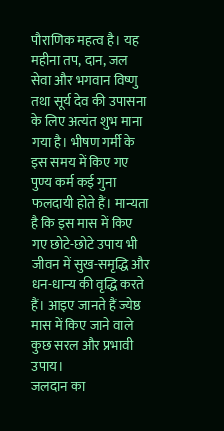पौराणिक महत्व है। यह महीना तप, दान, जल सेवा और भगवान विष्णु तथा सूर्य देव की उपासना के लिए अत्यंत शुभ माना गया है। भीषण गर्मी के इस समय में किए गए पुण्य कर्म कई गुना फलदायी होते हैं। मान्यता है कि इस मास में किए गए छोटे-छोटे उपाय भी जीवन में सुख-समृद्धि और धन-धान्य की वृद्धि करते हैं। आइए जानते हैं ज्येष्ठ मास में किए जाने वाले कुछ सरल और प्रभावी उपाय।
जलदान का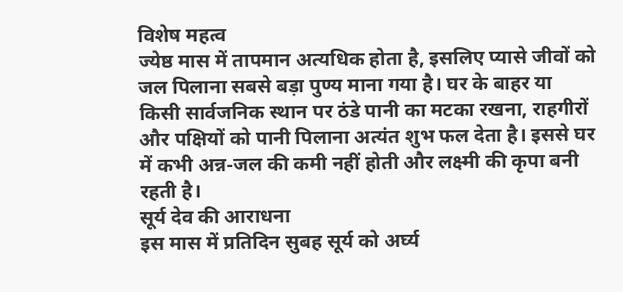विशेष महत्व
ज्येष्ठ मास में तापमान अत्यधिक होता है, इसलिए प्यासे जीवों को जल पिलाना सबसे बड़ा पुण्य माना गया है। घर के बाहर या किसी सार्वजनिक स्थान पर ठंडे पानी का मटका रखना, राहगीरों और पक्षियों को पानी पिलाना अत्यंत शुभ फल देता है। इससे घर में कभी अन्न-जल की कमी नहीं होती और लक्ष्मी की कृपा बनी रहती है।
सूर्य देव की आराधना
इस मास में प्रतिदिन सुबह सूर्य को अर्घ्य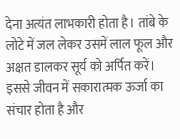देना अत्यंत लाभकारी होता है। तांबे के लोटे में जल लेकर उसमें लाल फूल और अक्षत डालकर सूर्य को अर्पित करें। इससे जीवन में सकारात्मक ऊर्जा का संचार होता है और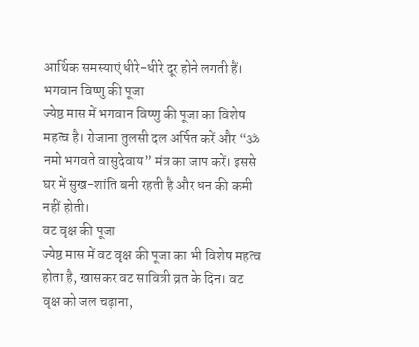आर्थिक समस्याएं धीरे-धीरे दूर होने लगती हैं।
भगवान विष्णु की पूजा
ज्येष्ठ मास में भगवान विष्णु की पूजा का विशेष महत्व है। रोजाना तुलसी दल अर्पित करें और “ॐ नमो भगवते वासुदेवाय” मंत्र का जाप करें। इससे घर में सुख-शांति बनी रहती है और धन की कमी नहीं होती।
वट वृक्ष की पूजा
ज्येष्ठ मास में वट वृक्ष की पूजा का भी विशेष महत्व होता है, खासकर वट सावित्री व्रत के दिन। वट वृक्ष को जल चढ़ाना,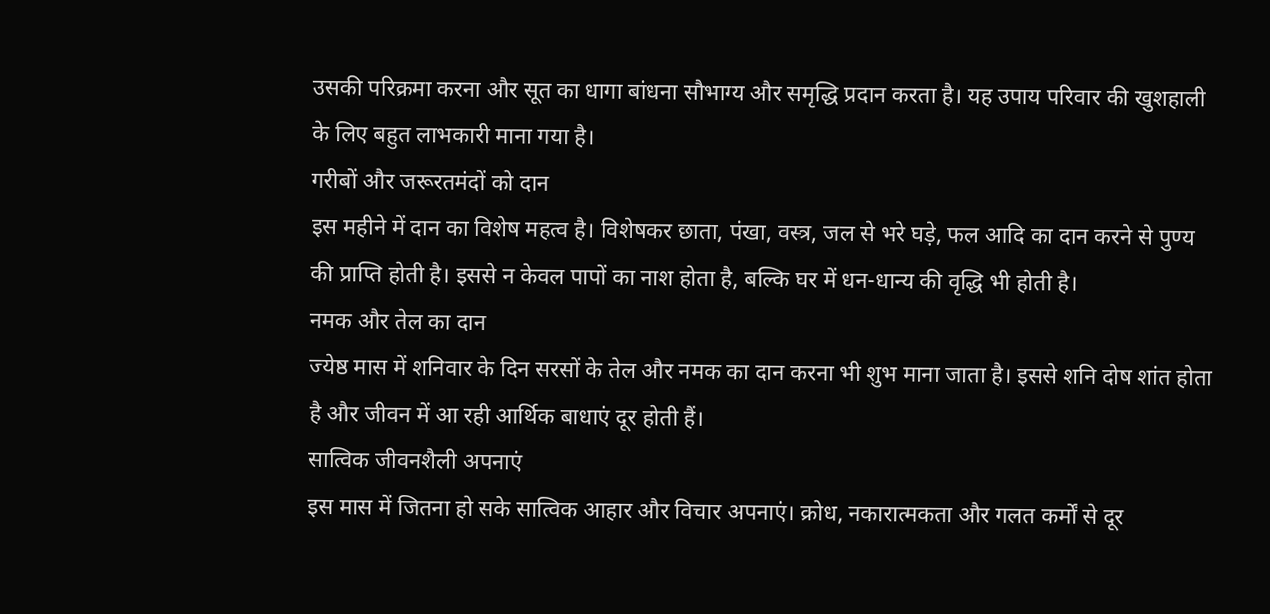उसकी परिक्रमा करना और सूत का धागा बांधना सौभाग्य और समृद्धि प्रदान करता है। यह उपाय परिवार की खुशहाली के लिए बहुत लाभकारी माना गया है।
गरीबों और जरूरतमंदों को दान
इस महीने में दान का विशेष महत्व है। विशेषकर छाता, पंखा, वस्त्र, जल से भरे घड़े, फल आदि का दान करने से पुण्य की प्राप्ति होती है। इससे न केवल पापों का नाश होता है, बल्कि घर में धन-धान्य की वृद्धि भी होती है।
नमक और तेल का दान
ज्येष्ठ मास में शनिवार के दिन सरसों के तेल और नमक का दान करना भी शुभ माना जाता है। इससे शनि दोष शांत होता है और जीवन में आ रही आर्थिक बाधाएं दूर होती हैं।
सात्विक जीवनशैली अपनाएं
इस मास में जितना हो सके सात्विक आहार और विचार अपनाएं। क्रोध, नकारात्मकता और गलत कर्मों से दूर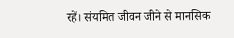रहें। संयमित जीवन जीने से मानसिक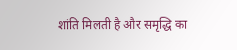शांति मिलती है और समृद्धि का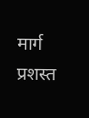मार्ग प्रशस्त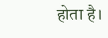होता है।